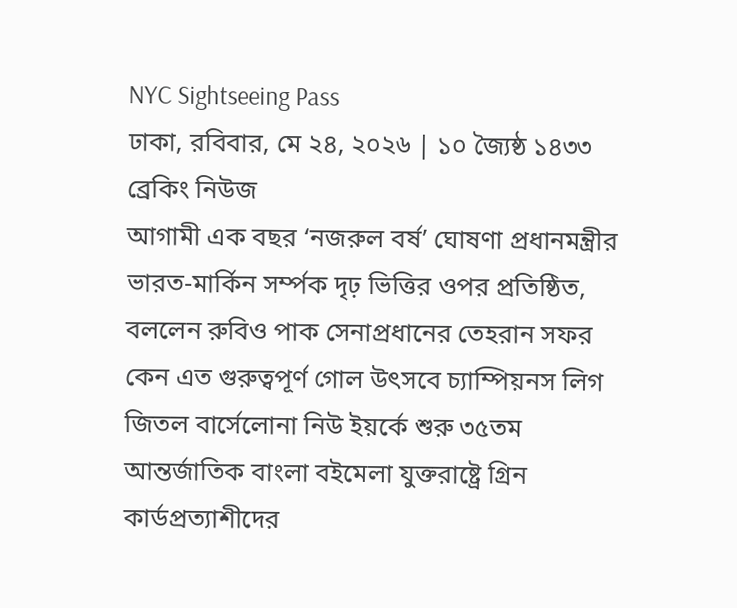NYC Sightseeing Pass
ঢাকা, রবিবার, মে ২৪, ২০২৬ | ১০ জ্যৈষ্ঠ ১৪৩৩
ব্রেকিং নিউজ
আগামী এক বছর ‘নজরুল বর্ষ’ ঘোষণা প্রধানমন্ত্রীর ভারত-মার্কিন সর্ম্পক দৃঢ় ভিত্তির ওপর প্রতিষ্ঠিত, বললেন রুবিও পাক সেনাপ্রধানের তেহরান সফর কেন এত গুরুত্বপূর্ণ গোল উৎসবে চ্যাম্পিয়নস লিগ জিতল বার্সেলোনা নিউ ইয়র্কে শুরু ৩৫তম আন্তর্জাতিক বাংলা বইমেলা যুক্তরাষ্ট্রে গ্রিন কার্ডপ্রত্যাশীদের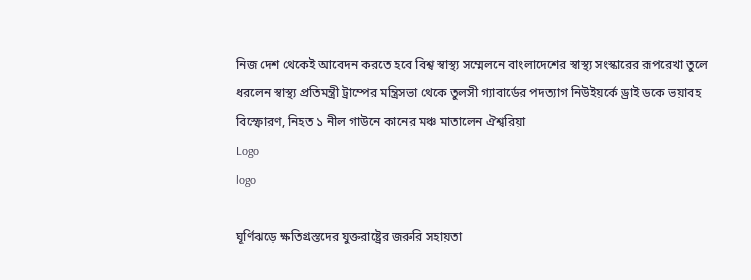নিজ দেশ থেকেই আবেদন করতে হবে বিশ্ব স্বাস্থ্য সম্মেলনে বাংলাদেশের স্বাস্থ্য সংস্কারের রূপরেখা তুলে ধরলেন স্বাস্থ্য প্রতিমন্ত্রী ট্রাম্পের মন্ত্রিসভা থেকে তুলসী গ্যাবার্ডের পদত্যাগ নিউইয়র্কে ড্রাই ডকে ভয়াবহ বিস্ফোরণ, নিহত ১ নীল গাউনে কানের মঞ্চ মাতালেন ঐশ্বরিয়া
Logo
logo

ঘূর্ণিঝড়ে ক্ষতিগ্রস্তদের যুক্তরাষ্ট্রের জরুরি সহায়তা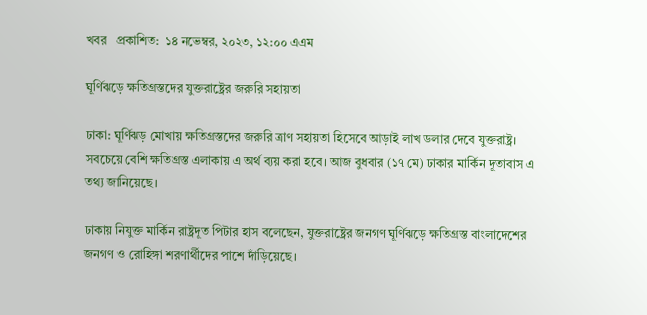খবর   প্রকাশিত:  ১৪ নভেম্বর, ২০২৩, ১২:০০ এএম

ঘূর্ণিঝড়ে ক্ষতিগ্রস্তদের যুক্তরাষ্ট্রের জরুরি সহায়তা

ঢাকা: ঘূর্ণিঝড় মোখায় ক্ষতিগ্রস্তদের জরুরি ত্রাণ সহায়তা হিসেবে আড়াই লাখ ডলার দেবে যুক্তরাষ্ট্র। সবচেয়ে বেশি ক্ষতিগ্রস্ত এলাকায় এ অর্থ ব্যয় করা হবে। আজ বুধবার (১৭ মে) ঢাকার মার্কিন দূতাবাস এ তথ্য জানিয়েছে।

ঢাকায় নিযুক্ত মার্কিন রাষ্ট্রদূত পিটার হাস বলেছেন, যুক্তরাষ্ট্রের জনগণ ঘূর্ণিঝড়ে ক্ষতিগ্রস্ত বাংলাদেশের জনগণ ও রোহিঙ্গা শরণার্থীদের পাশে দাঁড়িয়েছে।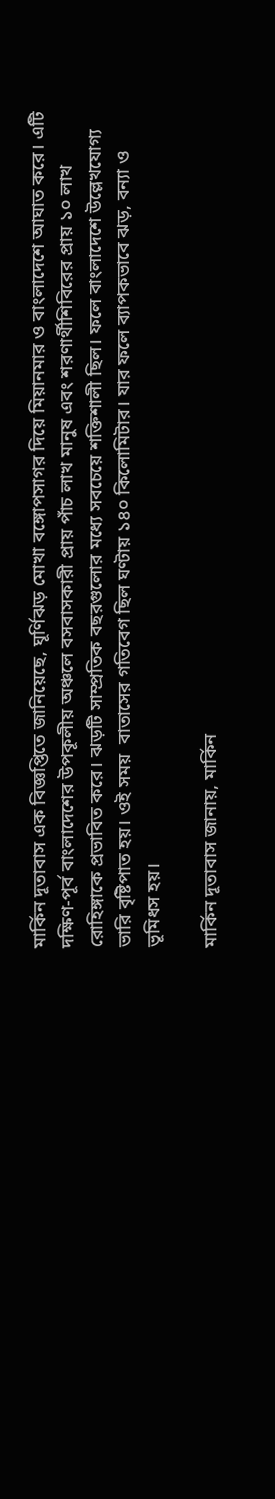মার্কিন দূতাবাস এক বিজ্ঞপ্তিতে জানিয়েছে, ঘূর্ণিঝড় মোখা বঙ্গোপসাগর দিয়ে মিয়ানমার ও বাংলাদেশে আঘাত করে। এটি দক্ষিণ-পূর্ব বাংলাদেশের উপকূলীয় অঞ্চলে বসবাসকারী প্রায় পাঁচ লাখ মানুষ এবং শরণার্থীশিবিরের প্রায় ১০ লাখ রোহিঙ্গাকে প্রভাবিত করে। ঝড়টি সাম্প্রতিক বছরগুলোর মধ্যে সবচেয়ে শক্তিশালী ছিল। ফলে বাংলাদেশে উল্লেখযোগ্য ভারি বৃষ্টিপাত হয়। ওই সময়  বাতাসের গতিবেগ ছিল ঘণ্টায় ১৪০ কিলোমিটার। যার ফলে ব্যাপকভাবে ঝড়, বন্যা ও ভূমিধস হয়।

মার্কিন দূতাবাস জানায়, মার্কিন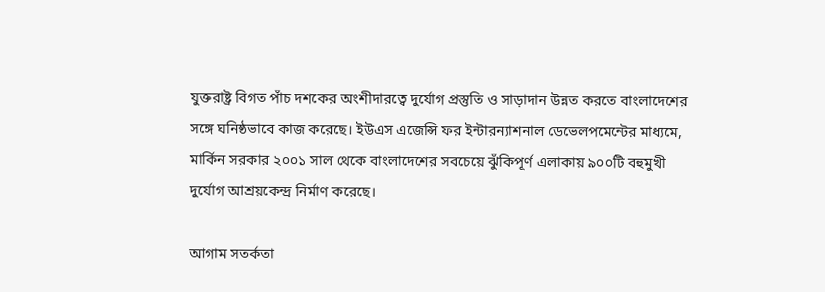যুক্তরাষ্ট্র বিগত পাঁচ দশকের অংশীদারত্বে দুর্যোগ প্রস্তুতি ও সাড়াদান উন্নত করতে বাংলাদেশের সঙ্গে ঘনিষ্ঠভাবে কাজ করেছে। ইউএস এজেন্সি ফর ইন্টারন্যাশনাল ডেভেলপমেন্টের মাধ্যমে, মার্কিন সরকার ২০০১ সাল থেকে বাংলাদেশের সবচেয়ে ঝুঁকিপূর্ণ এলাকায় ৯০০টি বহুমুখী দুর্যোগ আশ্রয়কেন্দ্র নির্মাণ করেছে।

আগাম সতর্কতা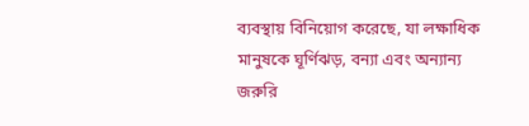ব্যবস্থায় বিনিয়োগ করেছে, যা লক্ষাধিক মানুষকে ঘূর্ণিঝড়, বন্যা এবং অন্যান্য জরুরি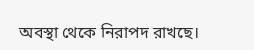অবস্থা থেকে নিরাপদ রাখছে।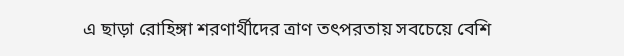এ ছাড়া রোহিঙ্গা শরণার্থীদের ত্রাণ তৎপরতায় সবচেয়ে বেশি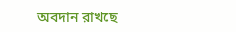অবদান রাখছে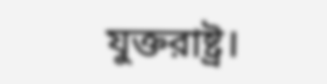যুক্তরাষ্ট্র।